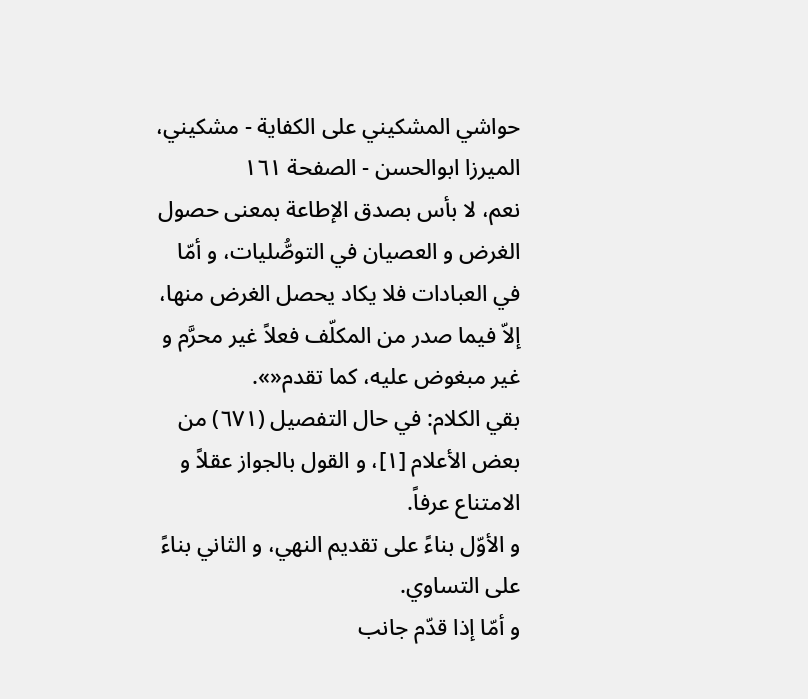حواشي المشكيني علی الكفاية - مشکیني، الميرزا ابوالحسن - الصفحة ١٦١
نعم، لا بأس بصدق الإطاعة بمعنى حصول الغرض و العصيان في التوصُّليات، و أمّا في العبادات فلا يكاد يحصل الغرض منها، إلاّ فيما صدر من المكلّف فعلاً غير محرَّم و غير مبغوض عليه، كما تقدم«».
بقي الكلام: في حال التفصيل (٦٧١) من بعض الأعلام [١]، و القول بالجواز عقلاً و الامتناع عرفاً.
و الأوّل بناءً على تقديم النهي، و الثاني بناءً على التساوي.
و أمّا إذا قدّم جانب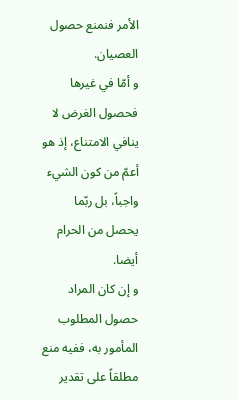الأمر فنمنع حصول العصيان.
و أمّا في غيرها فحصول الغرض لا ينافي الامتناع، إذ هو أعمّ من كون الشيء واجباً، بل ربّما يحصل من الحرام أيضا.
و إن كان المراد حصول المطلوب المأمور به، ففيه منع مطلقاً على تقدير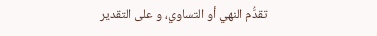تقدُّم النهي أو التساوي، و على التقدير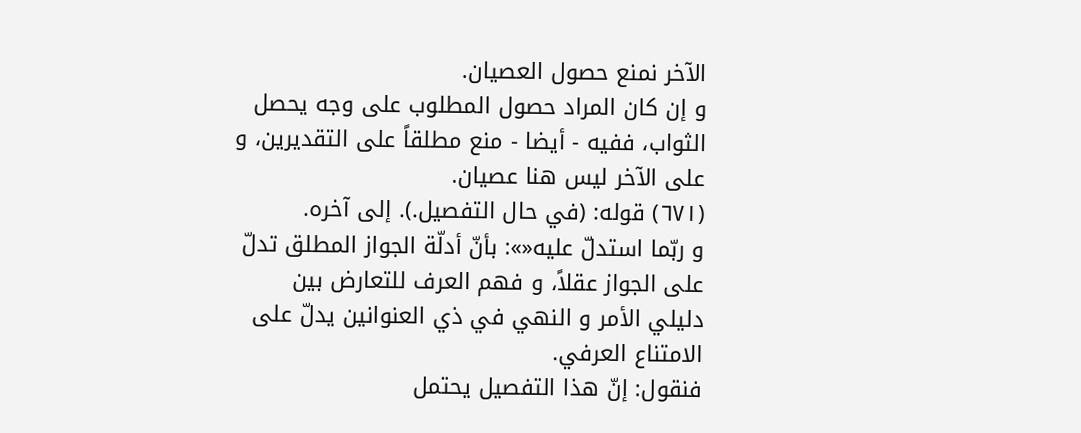الآخر نمنع حصول العصيان.
و إن كان المراد حصول المطلوب على وجه يحصل الثواب، ففيه - أيضا - منع مطلقاً على التقديرين، و على الآخر ليس هنا عصيان.
(٦٧١) قوله: (في حال التفصيل.). إلى آخره.
و ربّما استدلّ عليه«»: بأنّ أدلّة الجواز المطلق تدلّ على الجواز عقلاً، و فهم العرف للتعارض بين دليلي الأمر و النهي في ذي العنوانين يدلّ على الامتناع العرفي.
فنقول: إنّ هذا التفصيل يحتمل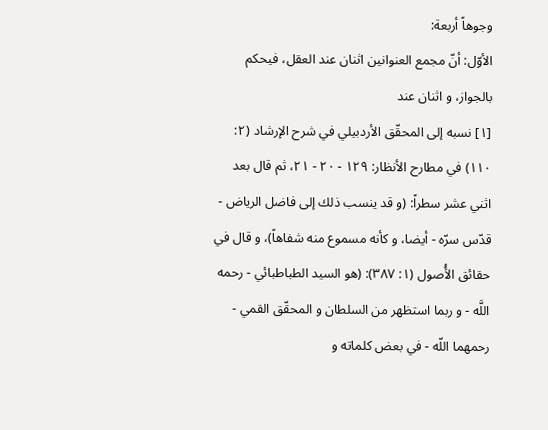وجوهاً أربعة:
الأوّل: أنّ مجمع العنوانين اثنان عند العقل، فيحكم بالجواز، و اثنان عند
[١] نسبه إلى المحقّق الأردبيلي في شرح الإرشاد (٢: ١١٠) في مطارح الأنظار: ١٢٩ - ٢٠ - ٢١، ثم قال بعد اثني عشر سطراً: (و قد ينسب ذلك إلى فاضل الرياض - قدّس سرّه - أيضا، و كأنه مسموع منه شفاهاً)، و قال في حقائق الأُصول (١: ٣٨٧): (هو السيد الطباطبائي - رحمه اللَّه - و ربما استظهر من السلطان و المحقّق القمي - رحمهما اللّه - في بعض كلماته و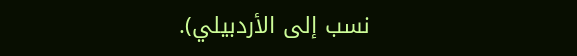نسب إلى الأردبيلي).